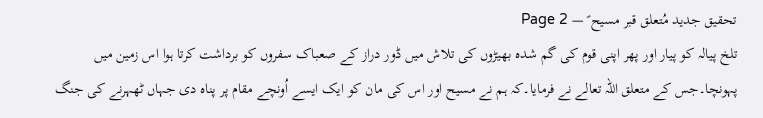تحقیق جدید مُتعلق قبر مسیح ؑ — Page 2
تلخ پیالہ کو پیار اور پھر اپنی قوم کی گم شدہ بھیڑوں کی تلاش میں ڈور دراز کے صعباک سفروں کو برداشت کرتا ہوا اس زمین میں پہونچا۔جس کے متعلق اللہ تعالے نے فرمایا۔کہ ہم نے مسیح اور اس کی مان کو ایک ایسے اُونچے مقام پر پناہ دی جہاں ٹھہرنے کی جنگ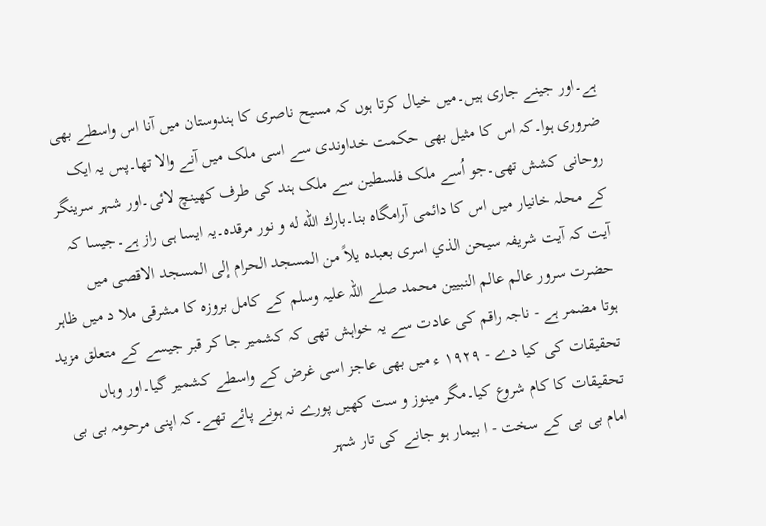ہے۔اور جینے جاری ہیں۔میں خیال کرتا ہوں کہ مسیح ناصری کا ہندوستان میں آنا اس واسطے بھی ضروری ہوا۔کہ اس کا مثیل بھی حکمت خداوندی سے اسی ملک میں آنے والا تھا۔پس یہ ایک روحانی کشش تھی۔جو اُسے ملک فلسطین سے ملک ہند کی طرف کھینچ لائی۔اور شہر سرینگر کے محلہ خانیار میں اس کا دائمی آرامگاہ بنا۔بارك الله له و نور مرقده۔یہ ایسا ہی راز ہے۔جیسا کہ آیت کہ آیت شریفہ سيحن الذي اسرى بعبده يلاً من المسجد الحرام إلى المسجد الاقصی میں حضرت سرور عالم عالم النبيين محمد صلے اللہ علیہ وسلم کے کامل بروزہ کا مشرقی ملا د میں ظاہر ہوتا مضمر ہے - ناجہ راقم کی عادت سے یہ خواہش تھی کہ کشمیر جا کر قبر جیسے کے متعلق مزید تحقیقات کی کیا دے - ۱۹۲۹ ء میں بھی عاجز اسی غرض کے واسطے کشمیر گیا۔اور وہاں تحقیقات کا کام شروع کیا۔مگر مینوز و ست کھیں پورے نہ ہونے پائے تھے۔کہ اپنی مرحومہ بی بی امام بی بی کے سخت - ا بیمار ہو جانے کی تار شہر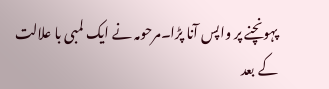پہونچنے پر واپس آنا پڑا۔مرحومہ نے ایک لمبی با علالت کے بعد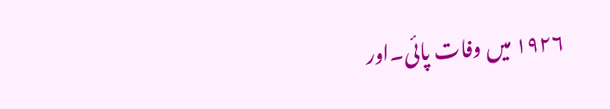۱۹۲۶ میں وفات پائی۔اور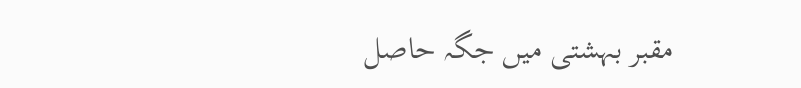مقبر بہشتی میں جگہ حاصل